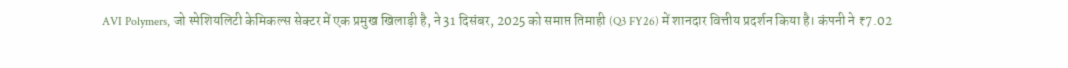AVI Polymers, जो स्पेशियलिटी केमिकल्स सेक्टर में एक प्रमुख खिलाड़ी है, ने 31 दिसंबर, 2025 को समाप्त तिमाही (Q3 FY26) में शानदार वित्तीय प्रदर्शन किया है। कंपनी ने ₹7.02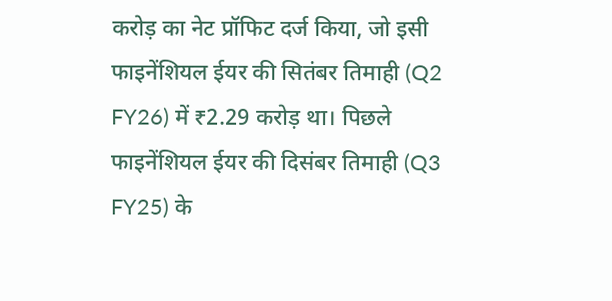करोड़ का नेट प्रॉफिट दर्ज किया, जो इसी फाइनेंशियल ईयर की सितंबर तिमाही (Q2 FY26) में ₹2.29 करोड़ था। पिछले फाइनेंशियल ईयर की दिसंबर तिमाही (Q3 FY25) के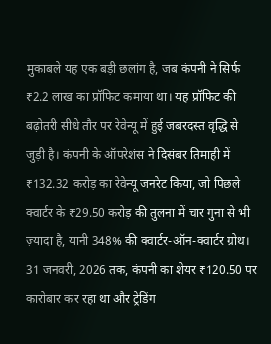मुकाबले यह एक बड़ी छलांग है, जब कंपनी ने सिर्फ ₹2.2 लाख का प्रॉफिट कमाया था। यह प्रॉफिट की बढ़ोतरी सीधे तौर पर रेवेन्यू में हुई जबरदस्त वृद्धि से जुड़ी है। कंपनी के ऑपरेशंस ने दिसंबर तिमाही में ₹132.32 करोड़ का रेवेन्यू जनरेट किया, जो पिछले क्वार्टर के ₹29.50 करोड़ की तुलना में चार गुना से भी ज़्यादा है, यानी 348% की क्वार्टर-ऑन-क्वार्टर ग्रोथ। 31 जनवरी, 2026 तक, कंपनी का शेयर ₹120.50 पर कारोबार कर रहा था और ट्रेडिंग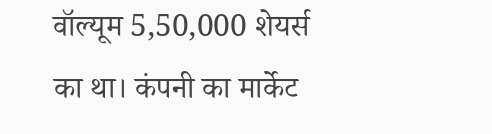वॉल्यूम 5,50,000 शेयर्स का था। कंपनी का मार्केट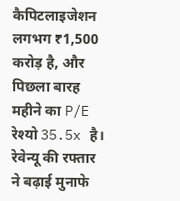कैपिटलाइजेशन लगभग ₹1,500 करोड़ है, और पिछला बारह महीने का P/E रेश्यो 35.5x है।
रेवेन्यू की रफ्तार ने बढ़ाई मुनाफे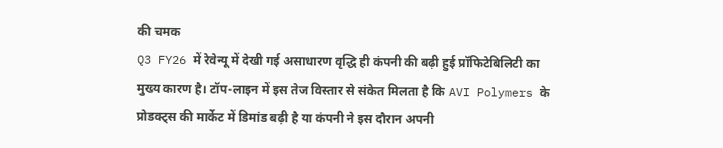की चमक
Q3 FY26 में रेवेन्यू में देखी गई असाधारण वृद्धि ही कंपनी की बढ़ी हुई प्रॉफिटेबिलिटी का मुख्य कारण है। टॉप-लाइन में इस तेज विस्तार से संकेत मिलता है कि AVI Polymers के प्रोडक्ट्स की मार्केट में डिमांड बढ़ी है या कंपनी ने इस दौरान अपनी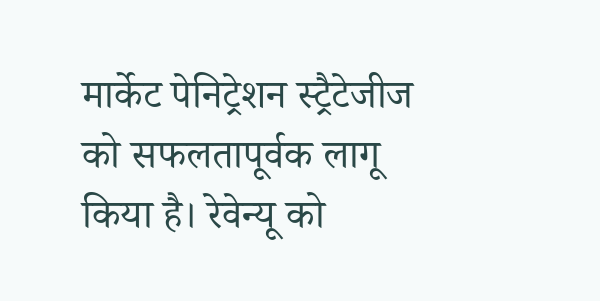मार्केट पेनिट्रेशन स्ट्रैटेजीज को सफलतापूर्वक लागू किया है। रेवेन्यू को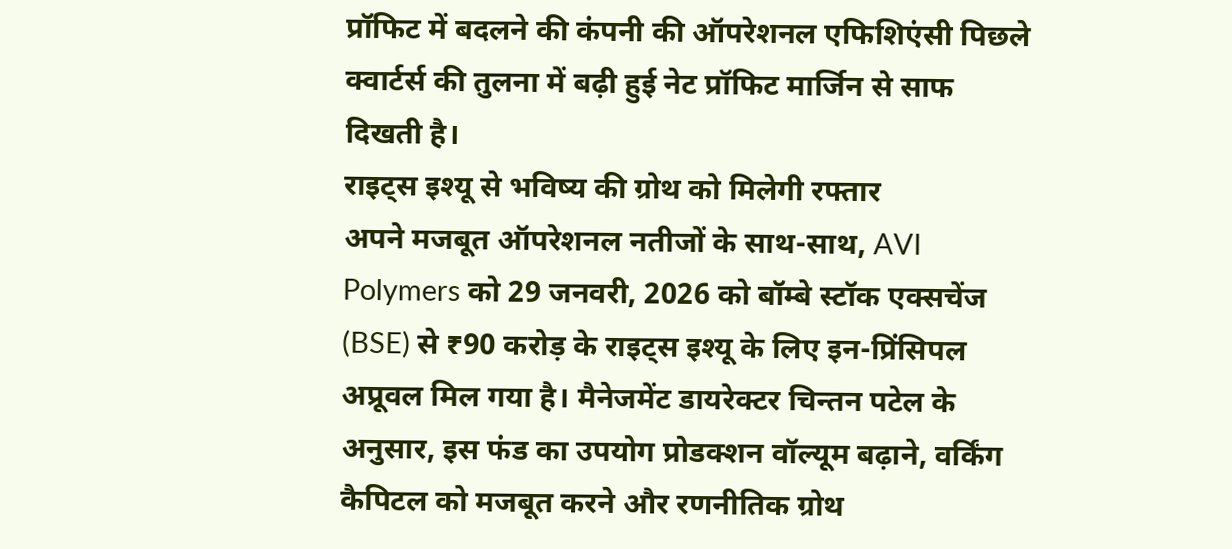प्रॉफिट में बदलने की कंपनी की ऑपरेशनल एफिशिएंसी पिछले क्वार्टर्स की तुलना में बढ़ी हुई नेट प्रॉफिट मार्जिन से साफ दिखती है।
राइट्स इश्यू से भविष्य की ग्रोथ को मिलेगी रफ्तार
अपने मजबूत ऑपरेशनल नतीजों के साथ-साथ, AVI Polymers को 29 जनवरी, 2026 को बॉम्बे स्टॉक एक्सचेंज (BSE) से ₹90 करोड़ के राइट्स इश्यू के लिए इन-प्रिंसिपल अप्रूवल मिल गया है। मैनेजमेंट डायरेक्टर चिन्तन पटेल के अनुसार, इस फंड का उपयोग प्रोडक्शन वॉल्यूम बढ़ाने, वर्किंग कैपिटल को मजबूत करने और रणनीतिक ग्रोथ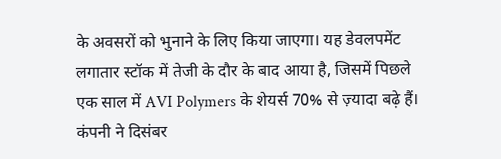के अवसरों को भुनाने के लिए किया जाएगा। यह डेवलपमेंट लगातार स्टॉक में तेजी के दौर के बाद आया है, जिसमें पिछले एक साल में AVI Polymers के शेयर्स 70% से ज़्यादा बढ़े हैं। कंपनी ने दिसंबर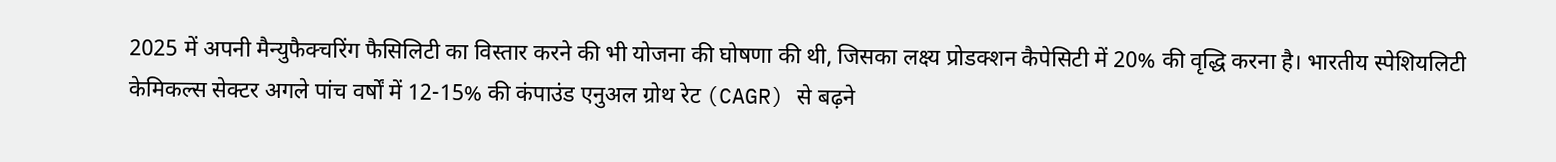2025 में अपनी मैन्युफैक्चरिंग फैसिलिटी का विस्तार करने की भी योजना की घोषणा की थी, जिसका लक्ष्य प्रोडक्शन कैपेसिटी में 20% की वृद्धि करना है। भारतीय स्पेशियलिटी केमिकल्स सेक्टर अगले पांच वर्षों में 12-15% की कंपाउंड एनुअल ग्रोथ रेट (CAGR) से बढ़ने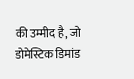की उम्मीद है, जो डोमेस्टिक डिमांड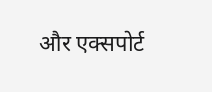और एक्सपोर्ट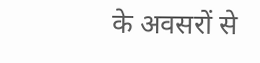के अवसरों से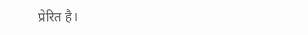प्रेरित है।